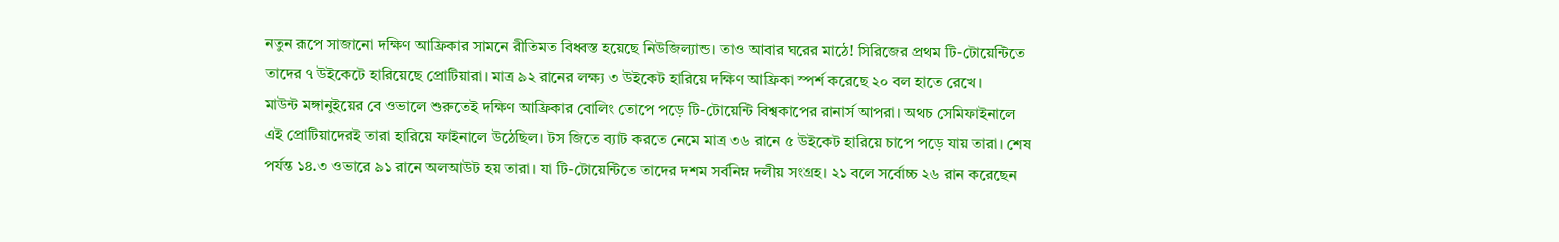নতুন রূপে সাজানো দক্ষিণ আফ্রিকার সামনে রীতিমত বিধ্বস্ত হয়েছে নিউজিল্যান্ড। তাও আবার ঘরের মাঠে! সিরিজের প্রথম টি-টোয়েন্টিতে তাদের ৭ উইকেটে হারিয়েছে প্রোটিয়ারা। মাত্র ৯২ রানের লক্ষ্য ৩ উইকেট হারিয়ে দক্ষিণ আফ্রিকা স্পর্শ করেছে ২০ বল হাতে রেখে।
মাউন্ট মঙ্গানুইয়ের বে ওভালে শুরুতেই দক্ষিণ আফ্রিকার বোলিং তোপে পড়ে টি-টোয়েন্টি বিশ্বকাপের রানার্স আপরা। অথচ সেমিফাইনালে এই প্রোটিয়াদেরই তারা হারিয়ে ফাইনালে উঠেছিল। টস জিতে ব্যাট করতে নেমে মাত্র ৩৬ রানে ৫ উইকেট হারিয়ে চাপে পড়ে যায় তারা। শেষ পর্যন্ত ১৪.৩ ওভারে ৯১ রানে অলআউট হয় তারা। যা টি-টোয়েন্টিতে তাদের দশম সর্বনিম্ন দলীয় সংগ্রহ। ২১ বলে সর্বোচ্চ ২৬ রান করেছেন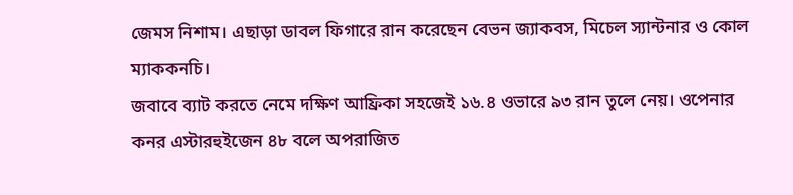জেমস নিশাম। এছাড়া ডাবল ফিগারে রান করেছেন বেভন জ্যাকবস, মিচেল স্যান্টনার ও কোল ম্যাককনচি।
জবাবে ব্যাট করতে নেমে দক্ষিণ আফ্রিকা সহজেই ১৬.৪ ওভারে ৯৩ রান তুলে নেয়। ওপেনার কনর এস্টারহুইজেন ৪৮ বলে অপরাজিত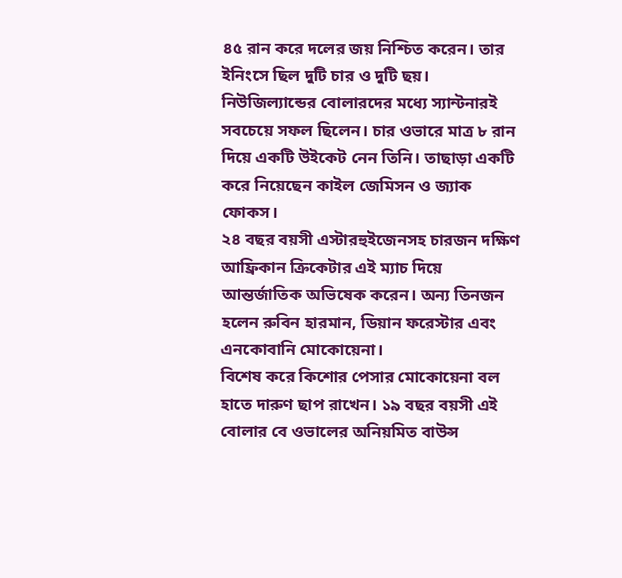৪৫ রান করে দলের জয় নিশ্চিত করেন। তার ইনিংসে ছিল দুটি চার ও দুটি ছয়। নিউজিল্যান্ডের বোলারদের মধ্যে স্যান্টনারই সবচেয়ে সফল ছিলেন। চার ওভারে মাত্র ৮ রান দিয়ে একটি উইকেট নেন তিনি। তাছাড়া একটি করে নিয়েছেন কাইল জেমিসন ও জ্যাক ফোকস।
২৪ বছর বয়সী এস্টারহুইজেনসহ চারজন দক্ষিণ আফ্রিকান ক্রিকেটার এই ম্যাচ দিয়ে আন্তর্জাতিক অভিষেক করেন। অন্য তিনজন হলেন রুবিন হারমান, ডিয়ান ফরেস্টার এবং এনকোবানি মোকোয়েনা।
বিশেষ করে কিশোর পেসার মোকোয়েনা বল হাতে দারুণ ছাপ রাখেন। ১৯ বছর বয়সী এই বোলার বে ওভালের অনিয়মিত বাউন্স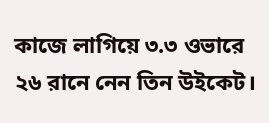কাজে লাগিয়ে ৩.৩ ওভারে ২৬ রানে নেন তিন উইকেট।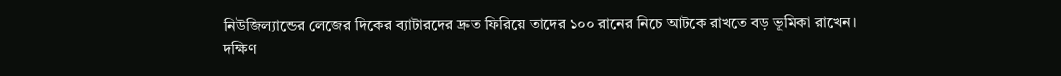নিউজিল্যান্ডের লেজের দিকের ব্যাটারদের দ্রুত ফিরিয়ে তাদের ১০০ রানের নিচে আটকে রাখতে বড় ভূমিকা রাখেন।
দক্ষিণ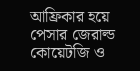আফ্রিকার হয়ে পেসার জেরাল্ড কোয়েটজি ও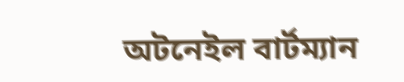অটনেইল বার্টম্যান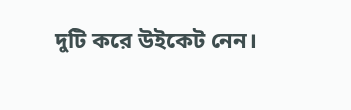দুটি করে উইকেট নেন।